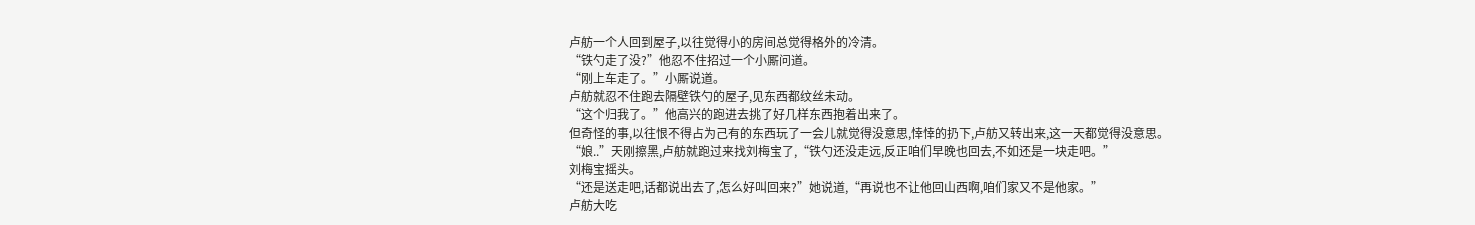卢舫一个人回到屋子,以往觉得小的房间总觉得格外的冷清。
“铁勺走了没?”他忍不住招过一个小厮问道。
“刚上车走了。”小厮说道。
卢舫就忍不住跑去隔壁铁勺的屋子,见东西都纹丝未动。
“这个归我了。”他高兴的跑进去挑了好几样东西抱着出来了。
但奇怪的事,以往恨不得占为己有的东西玩了一会儿就觉得没意思,悻悻的扔下,卢舫又转出来,这一天都觉得没意思。
“娘..”天刚擦黑,卢舫就跑过来找刘梅宝了,“铁勺还没走远,反正咱们早晚也回去,不如还是一块走吧。”
刘梅宝摇头。
“还是送走吧,话都说出去了,怎么好叫回来?”她说道,“再说也不让他回山西啊,咱们家又不是他家。”
卢舫大吃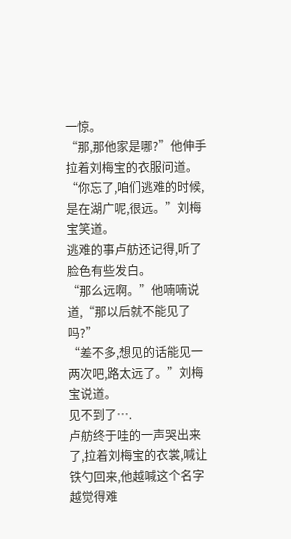一惊。
“那,那他家是哪?”他伸手拉着刘梅宝的衣服问道。
“你忘了,咱们逃难的时候,是在湖广呢,很远。”刘梅宝笑道。
逃难的事卢舫还记得,听了脸色有些发白。
“那么远啊。”他喃喃说道,“那以后就不能见了吗?”
“差不多,想见的话能见一两次吧,路太远了。”刘梅宝说道。
见不到了….
卢舫终于哇的一声哭出来了,拉着刘梅宝的衣裳,喊让铁勺回来,他越喊这个名字越觉得难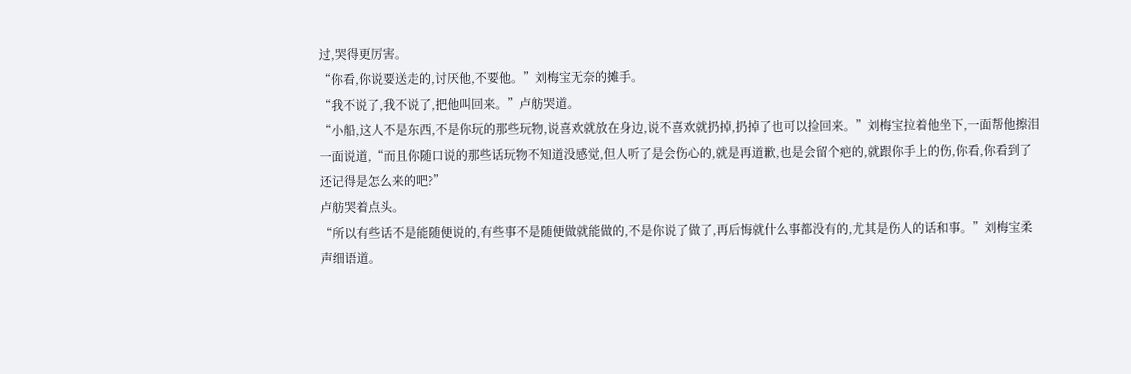过,哭得更厉害。
“你看,你说要送走的,讨厌他,不要他。”刘梅宝无奈的摊手。
“我不说了,我不说了,把他叫回来。”卢舫哭道。
“小船,这人不是东西,不是你玩的那些玩物,说喜欢就放在身边,说不喜欢就扔掉,扔掉了也可以捡回来。”刘梅宝拉着他坐下,一面帮他擦泪一面说道,“而且你随口说的那些话玩物不知道没感觉,但人听了是会伤心的,就是再道歉,也是会留个疤的,就跟你手上的伤,你看,你看到了还记得是怎么来的吧?”
卢舫哭着点头。
“所以有些话不是能随便说的,有些事不是随便做就能做的,不是你说了做了,再后悔就什么事都没有的,尤其是伤人的话和事。”刘梅宝柔声细语道。